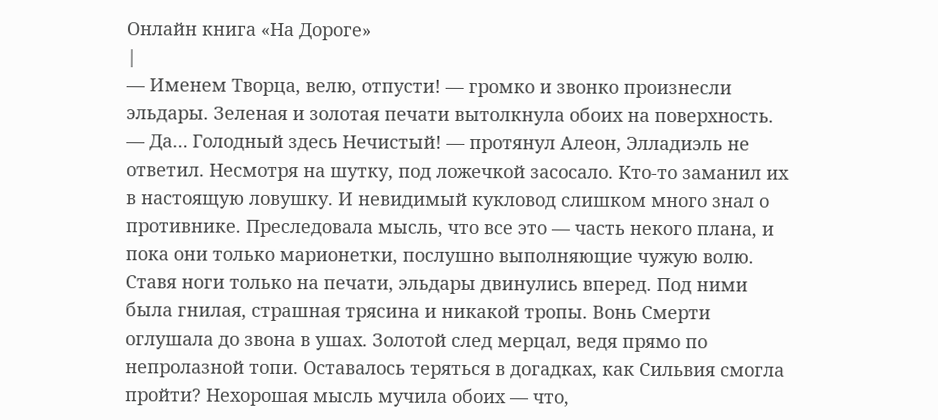Онлайн книга «На Дороге»
|
— Именем Творца, велю, отпусти! — громко и звонко произнесли эльдары. Зеленая и золотая печати вытолкнула обоих на поверхность. — Да… Голодный здесь Нечистый! — протянул Алеон, Элладиэль не ответил. Несмотря на шутку, под ложечкой засосало. Кто-то заманил их в настоящую ловушку. И невидимый кукловод слишком много знал о противнике. Преследовала мысль, что все это — часть некого плана, и пока они только марионетки, послушно выполняющие чужую волю. Ставя ноги только на печати, эльдары двинулись вперед. Под ними была гнилая, страшная трясина и никакой тропы. Вонь Смерти оглушала до звона в ушах. Золотой след мерцал, ведя прямо по непролазной топи. Оставалось теряться в догадках, как Сильвия смогла пройти? Нехорошая мысль мучила обоих — что,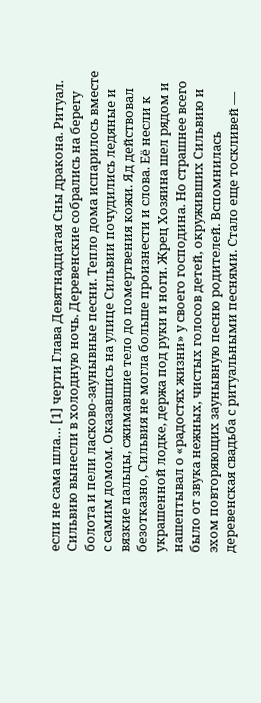если не сама шла… [1] черти Глава Девятнадцатая Сны дракона. Ритуал. Сильвию вынесли в холодную ночь. Деревенские собрались на берегу болота и пели ласково-заунывные песни. Тепло дома испарилось вместе с самим домом. Оказавшись на улице Сильвии почудились ледяные и вязкие пальцы, сжимавшие тело до помертвения кожи. Яд действовал безотказно, Сильвия не могла больше произнести и слова. Её несли к украшенной лодке, держа под руки и ноги. Жрец Хозяина шел рядом и нашептывал о «радостях жизни» у своего господина. Но страшнее всего было от звука нежных, чистых голосов детей, окруживших Сильвию и эхом повторяющих заунывную песню родителей. Вспомнилась деревенская свадьба с ритуальными песнями. Стало еще тоскливей —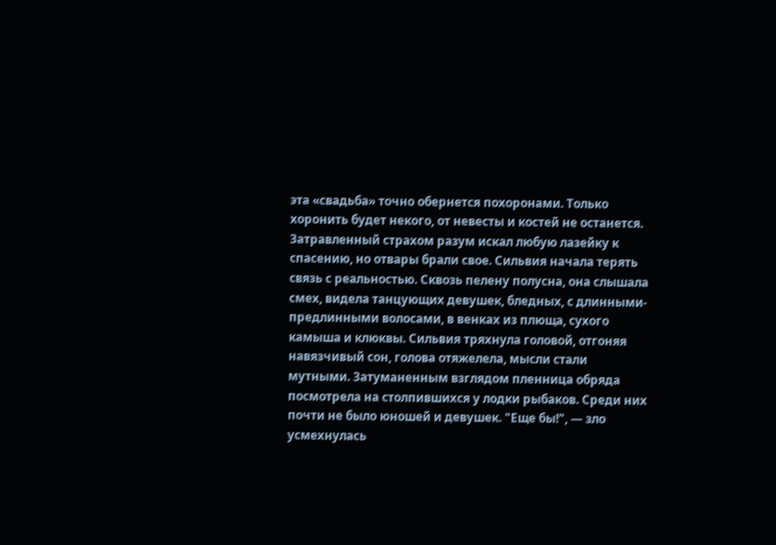эта «свадьба» точно обернется похоронами. Только хоронить будет некого, от невесты и костей не останется. Затравленный страхом разум искал любую лазейку к спасению, но отвары брали свое. Сильвия начала терять связь с реальностью. Сквозь пелену полусна, она слышала смех, видела танцующих девушек, бледных, с длинными-предлинными волосами, в венках из плюща, сухого камыша и клюквы. Сильвия тряхнула головой, отгоняя навязчивый сон, голова отяжелела, мысли стали мутными. Затуманенным взглядом пленница обряда посмотрела на столпившихся у лодки рыбаков. Среди них почти не было юношей и девушек. "Еще бы!", — зло усмехнулась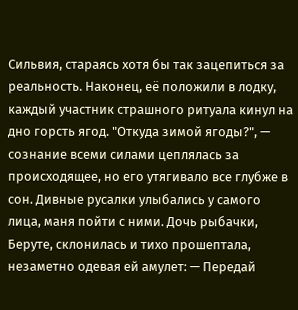Сильвия, стараясь хотя бы так зацепиться за реальность. Наконец, её положили в лодку, каждый участник страшного ритуала кинул на дно горсть ягод. "Откуда зимой ягоды?", — сознание всеми силами цеплялась за происходящее, но его утягивало все глубже в сон. Дивные русалки улыбались у самого лица, маня пойти с ними. Дочь рыбачки, Беруте, склонилась и тихо прошептала, незаметно одевая ей амулет: — Передай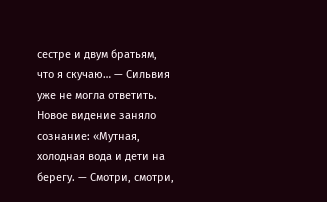сестре и двум братьям, что я скучаю… — Сильвия уже не могла ответить. Новое видение заняло сознание: «Мутная, холодная вода и дети на берегу. — Смотри, смотри,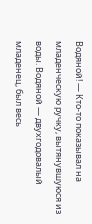Водяной! — Кто-то показывал на младенческую ручку, вытянувшуюся из воды. Водяной — двухгодовалый младенец, был весь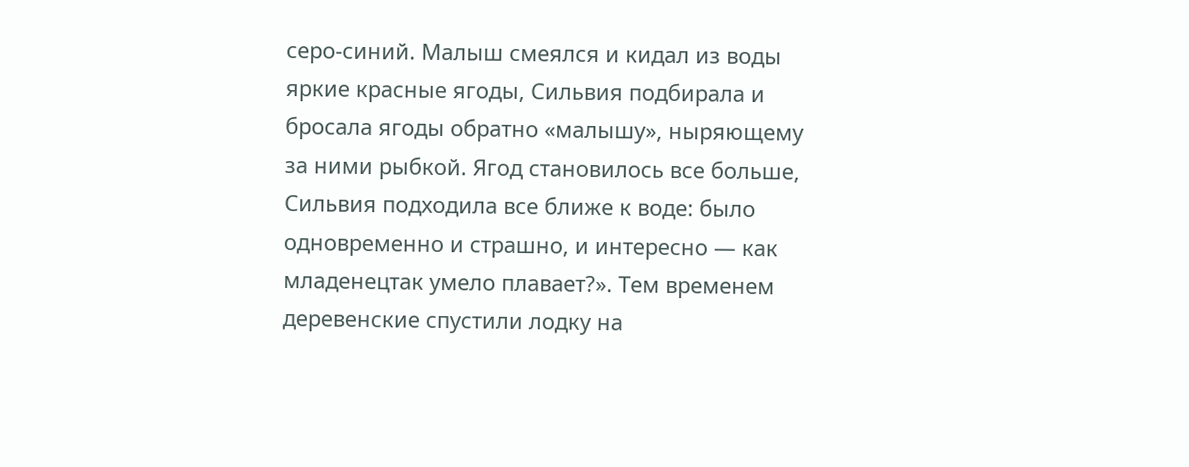серо-синий. Малыш смеялся и кидал из воды яркие красные ягоды, Сильвия подбирала и бросала ягоды обратно «малышу», ныряющему за ними рыбкой. Ягод становилось все больше, Сильвия подходила все ближе к воде: было одновременно и страшно, и интересно — как младенецтак умело плавает?». Тем временем деревенские спустили лодку на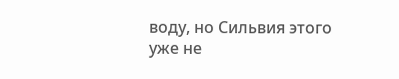воду, но Сильвия этого уже не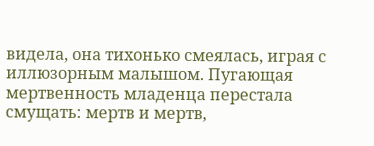видела, она тихонько смеялась, играя с иллюзорным малышом. Пугающая мертвенность младенца перестала смущать: мертв и мертв,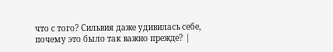что с того? Сильвия даже удивилась себе, почему это было так важно прежде? |